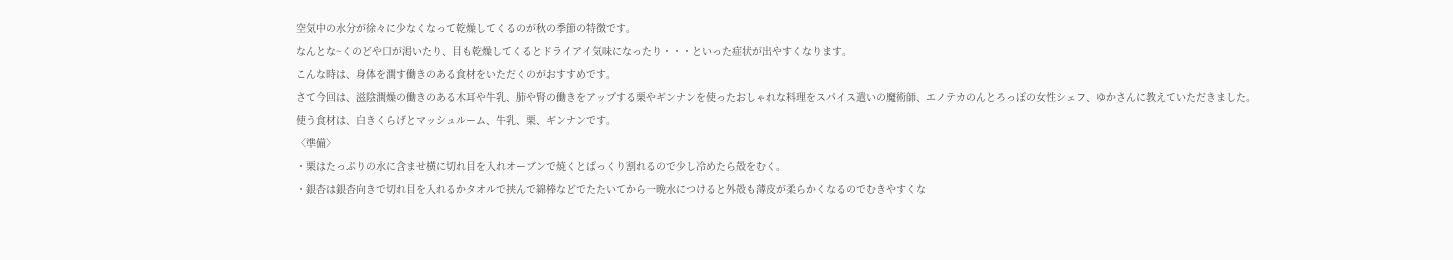空気中の水分が徐々に少なくなって乾燥してくるのが秋の季節の特徴です。
なんとな~くのどや口が渇いたり、目も乾燥してくるとドライアイ気味になったり・・・といった症状が出やすくなります。
こんな時は、身体を潤す働きのある食材をいただくのがおすすめです。
さて今回は、滋陰潤燥の働きのある木耳や牛乳、肺や腎の働きをアップする栗やギンナンを使ったおしゃれな料理をスパイス遣いの魔術師、エノテカのんとろっぽの女性シェフ、ゆかさんに教えていただきました。
使う食材は、白きくらげとマッシュルーム、牛乳、栗、ギンナンです。
〈準備〉
・栗はたっぷりの水に含ませ横に切れ目を入れオーブンで焼くとぱっくり割れるので少し冷めたら殻をむく。
・銀杏は銀杏向きで切れ目を入れるかタオルで挟んで綿棒などでたたいてから一晩水につけると外殻も薄皮が柔らかくなるのでむきやすくな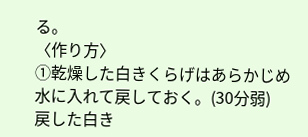る。
〈作り方〉
➀乾燥した白きくらげはあらかじめ水に入れて戻しておく。(30分弱)
戻した白き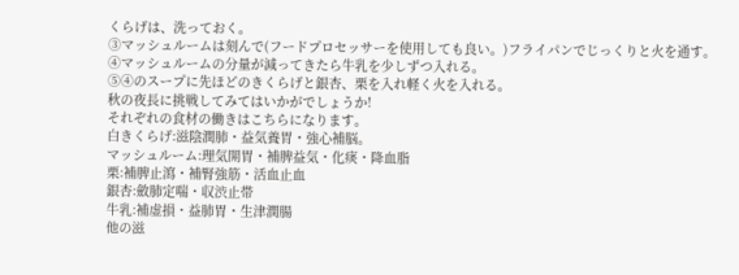くらげは、洗っておく。
③マッシュルームは刻んで(フードプロセッサーを使用しても良い。)フライパンでじっくりと火を通す。
④マッシュルームの分量が減ってきたら牛乳を少しずつ入れる。
⑤④のスープに先ほどのきくらげと銀杏、栗を入れ軽く火を入れる。
秋の夜長に挑戦してみてはいかがでしょうか!
それぞれの食材の働きはこちらになります。
白きくらげ:滋陰潤肺・益気養胃・強心補脳。
マッシュルーム:理気開胃・補脾益気・化痰・降血脂
栗:補脾止瀉・補腎強筋・活血止血
銀杏:斂肺定喘・収渋止帯
牛乳:補虚損・益肺胃・生津潤腸
他の滋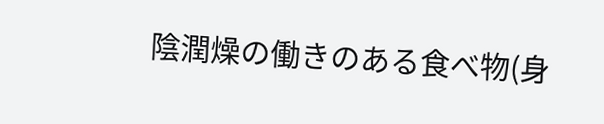陰潤燥の働きのある食べ物(身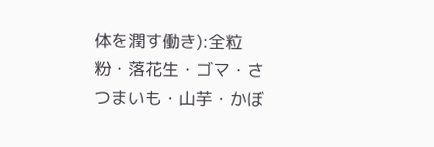体を潤す働き):全粒粉・落花生・ゴマ・さつまいも・山芋・かぼ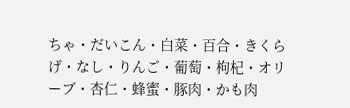ちゃ・だいこん・白菜・百合・きくらげ・なし・りんご・葡萄・枸杞・オリーブ・杏仁・蜂蜜・豚肉・かも肉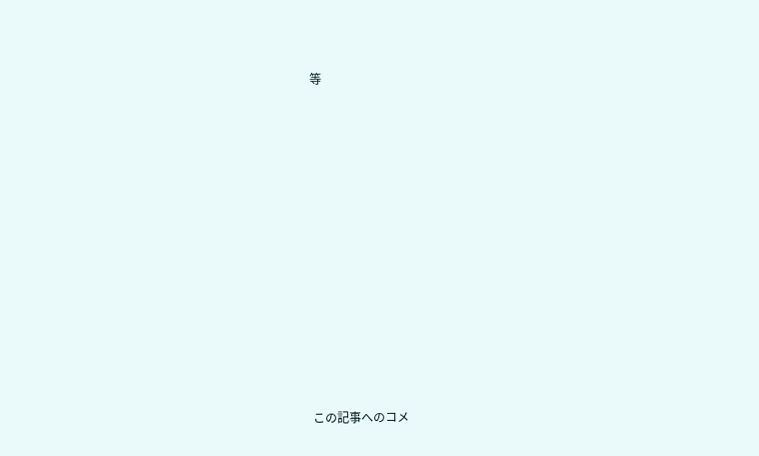等















この記事へのコメ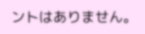ントはありません。